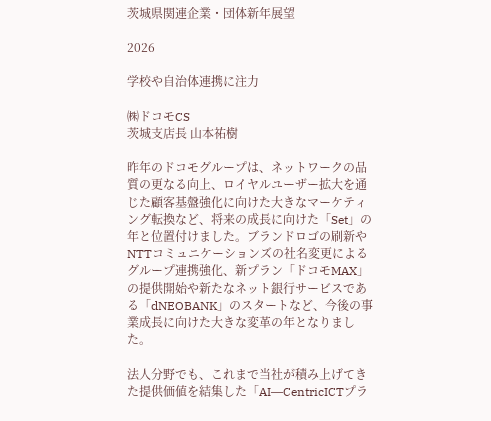茨城県関連企業・団体新年展望

2026

学校や自治体連携に注力

㈱ドコモCS
茨城支店長 山本祐樹

昨年のドコモグループは、ネットワークの品質の更なる向上、ロイヤルユーザー拡大を通じた顧客基盤強化に向けた大きなマーケティング転換など、将来の成長に向けた「Set」の年と位置付けました。ブランドロゴの刷新やNTTコミュニケーションズの社名変更によるグループ連携強化、新プラン「ドコモMAX」の提供開始や新たなネット銀行サービスである「dNEOBANK」のスタートなど、今後の事業成長に向けた大きな変革の年となりました。

法人分野でも、これまで当社が積み上げてきた提供価値を結集した「AI―CentricICTプラ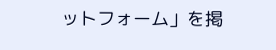ットフォーム」を掲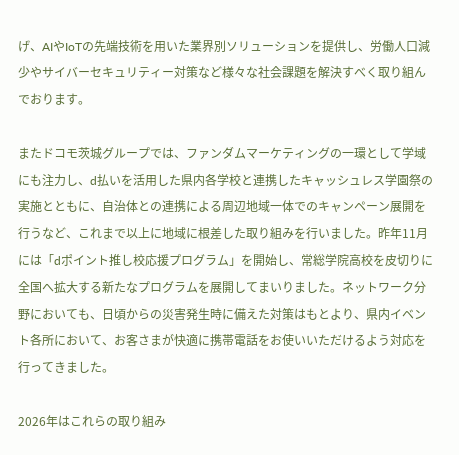げ、AIやIoTの先端技術を用いた業界別ソリューションを提供し、労働人口減少やサイバーセキュリティー対策など様々な社会課題を解決すべく取り組んでおります。

またドコモ茨城グループでは、ファンダムマーケティングの一環として学域にも注力し、d払いを活用した県内各学校と連携したキャッシュレス学園祭の実施とともに、自治体との連携による周辺地域一体でのキャンペーン展開を行うなど、これまで以上に地域に根差した取り組みを行いました。昨年11月には「dポイント推し校応援プログラム」を開始し、常総学院高校を皮切りに全国へ拡大する新たなプログラムを展開してまいりました。ネットワーク分野においても、日頃からの災害発生時に備えた対策はもとより、県内イベント各所において、お客さまが快適に携帯電話をお使いいただけるよう対応を行ってきました。

2026年はこれらの取り組み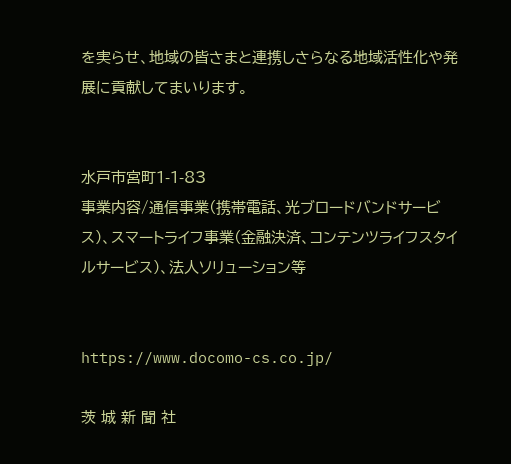を実らせ、地域の皆さまと連携しさらなる地域活性化や発展に貢献してまいります。


水戸市宮町1-1-83
事業内容/通信事業(携帯電話、光ブロードバンドサービス)、スマートライフ事業(金融決済、コンテンツライフスタイルサービス)、法人ソリューション等


https://www.docomo-cs.co.jp/

茨 城 新 聞 社